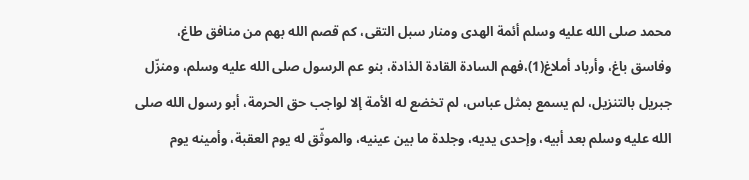محمد صلى الله عليه وسلم أئمة الهدى ومنار سبل التقى، كم قصم الله بهم من منافق طاغ، وفاسق باغ، وأرباد أملاغ(1)،فهم السادة القادة الذادة، بنو عم الرسول صلى الله عليه وسلم، ومنزّل جبريل بالتنزيل، لم يسمع بمثل عباس، لم تخضع له الأمة إلا لواجب حق الحرمة، أبو رسول الله صلى الله عليه وسلم بعد أبيه، وإحدى يديه، وجلدة ما بين عينيه، والموثّق له يوم العقبة، وأمينه يوم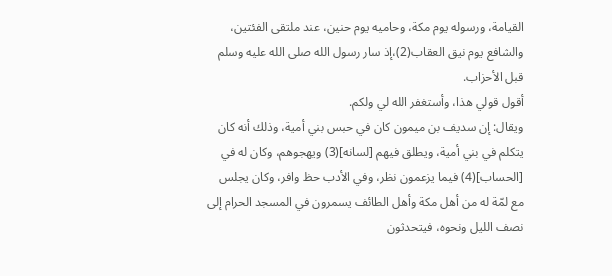القيامة، ورسوله يوم مكة، وحاميه يوم حنين، عند ملتقى الفئتين، والشافع يوم نيق العقاب(2)،إذ سار رسول الله صلى الله عليه وسلم قبل الأحزاب.
أقول قولي هذا، وأستغفر الله لي ولكم.
ويقال: إن سديف بن ميمون كان في حبس بني أمية، وذلك أنه كان يتكلم في بني أمية، ويطلق فيهم [لسانه](3) ويهجوهم، وكان له في [الحساب](4) فيما يزعمون نظر، وفي الأدب حظ وافر، وكان يجلس مع لمّة له من أهل مكة وأهل الطائف يسمرون في المسجد الحرام إلى نصف الليل ونحوه، فيتحدثون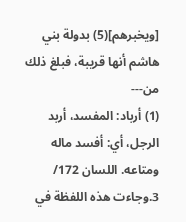[ويخبرهم](5) بدولة بني هاشم أنها قريبة، فبلغ ذلك من---
(1) أرباد: المفسد، أربد الرجل، أي: أفسد ماله ومتاعه. اللسان 172/ 3.وجاءت هذه اللفظة في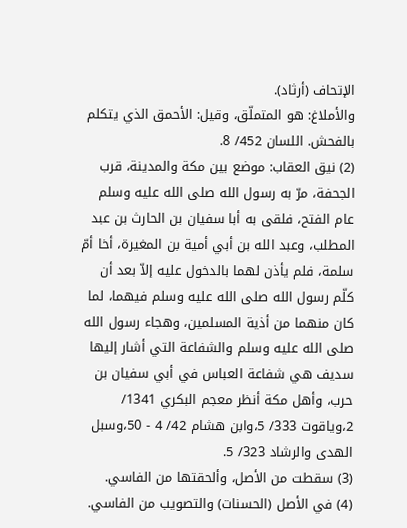الإتحاف (أرثاد).
والأملاغ: هو المتملّق، وقيل: الأحمق الذي يتكلم بالفحش. اللسان 452/ 8.
(2) نيق العقاب: موضع بين مكة والمدينة، قرب الجحفة، مرّ به رسول الله صلى الله عليه وسلم عام الفتح، فلقى به أبا سفيان بن الحارث بن عبد المطلب، وعبد الله بن أبي أمية بن المغيرة، أخا أمّ سلمة، فلم يأذن لهما بالدخول عليه إلاّ بعد أن كلّم رسول الله صلى الله عليه وسلم فيهما، لما كان منهما من أذية المسلمين، وهجاء رسول الله صلى الله عليه وسلم والشفاعة التي أشار إليها سديف هي شفاعة العباس في أبي سفيان بن حرب، وأهل مكة أنظر معجم البكري 1341/ 2،وياقوت 333/ 5،وابن هشام 42/ 4 - 50،وسبل الهدى والرشاد 323/ 5.
(3) سقطت من الأصل، وألحقتها من الفاسي.
(4) في الأصل (الحسنات) والتصويب من الفاسي.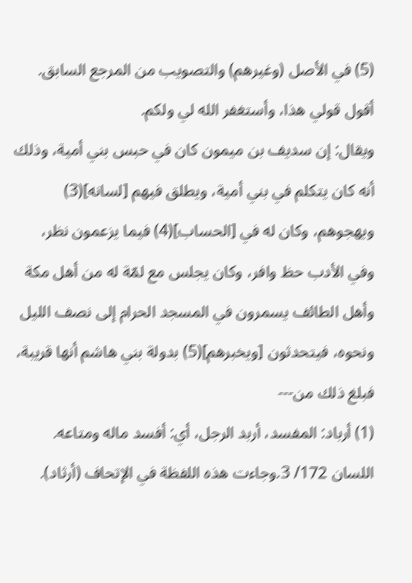(5) في الأصل (وغيرهم) والتصويب من المرجع السابق.
أقول قولي هذا، وأستغفر الله لي ولكم.
ويقال: إن سديف بن ميمون كان في حبس بني أمية، وذلك أنه كان يتكلم في بني أمية، ويطلق فيهم [لسانه](3) ويهجوهم، وكان له في [الحساب](4) فيما يزعمون نظر، وفي الأدب حظ وافر، وكان يجلس مع لمّة له من أهل مكة وأهل الطائف يسمرون في المسجد الحرام إلى نصف الليل ونحوه، فيتحدثون [ويخبرهم](5) بدولة بني هاشم أنها قريبة، فبلغ ذلك من---
(1) أرباد: المفسد، أربد الرجل، أي: أفسد ماله ومتاعه. اللسان 172/ 3.وجاءت هذه اللفظة في الإتحاف (أرثاد).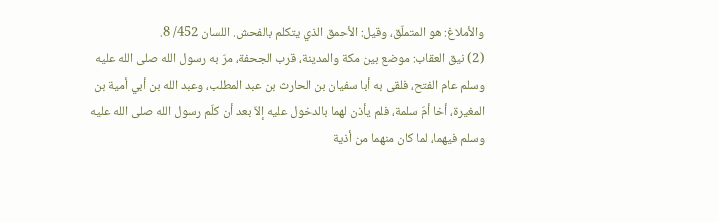والأملاغ: هو المتملّق، وقيل: الأحمق الذي يتكلم بالفحش. اللسان 452/ 8.
(2) نيق العقاب: موضع بين مكة والمدينة، قرب الجحفة، مرّ به رسول الله صلى الله عليه وسلم عام الفتح، فلقى به أبا سفيان بن الحارث بن عبد المطلب، وعبد الله بن أبي أمية بن المغيرة، أخا أمّ سلمة، فلم يأذن لهما بالدخول عليه إلاّ بعد أن كلّم رسول الله صلى الله عليه وسلم فيهما، لما كان منهما من أذية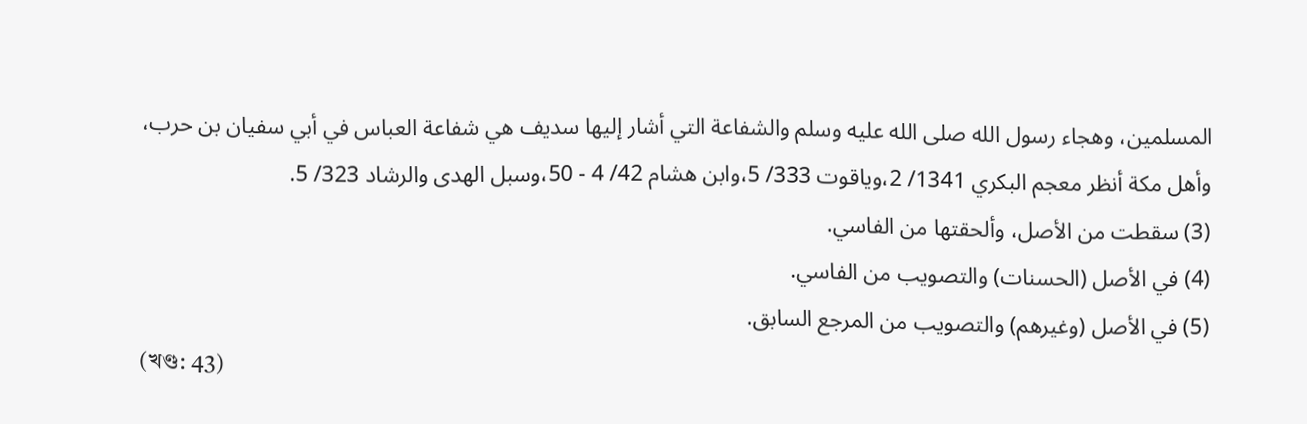المسلمين، وهجاء رسول الله صلى الله عليه وسلم والشفاعة التي أشار إليها سديف هي شفاعة العباس في أبي سفيان بن حرب، وأهل مكة أنظر معجم البكري 1341/ 2،وياقوت 333/ 5،وابن هشام 42/ 4 - 50،وسبل الهدى والرشاد 323/ 5.
(3) سقطت من الأصل، وألحقتها من الفاسي.
(4) في الأصل (الحسنات) والتصويب من الفاسي.
(5) في الأصل (وغيرهم) والتصويب من المرجع السابق.
(খণ্ড: 43)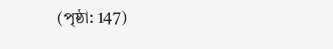(পৃষ্ঠা: 147)